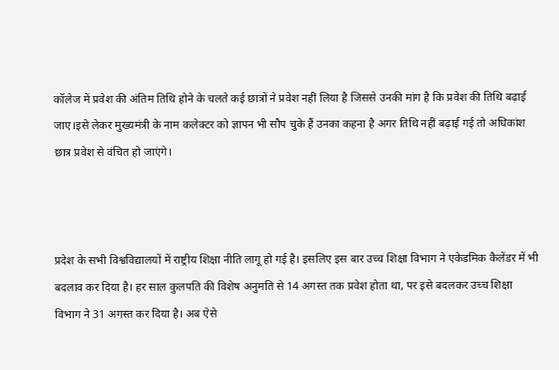कॉलेज में प्रवेश की अंतिम तिथि होने के चलते कई छात्रों ने प्रवेश नहीं लिया है जिससे उनकी मांग है कि प्रवेश की तिथि बढ़ाई जाए।इसे लेकर मुख्यमंत्री के नाम कलेक्टर को ज्ञापन भी सौप चुके हैं उनका कहना है अगर तिथि नहीं बढ़ाई गई तो अधिकांश छात्र प्रवेश से वंचित हो जाएंगे।



प्रदेश के सभी विश्वविद्यालयों में राष्ट्रीय शिक्षा नीति लागू हो गई है। इसलिए इस बार उच्च शिक्षा विभाग ने एकेडमिक कैलेंडर में भी बदलाव कर दिया है। हर साल कुलपति की विशेष अनुमति से 14 अगस्त तक प्रवेश होता था, पर इसे बदलकर उच्च शिक्षा विभाग ने 31 अगस्त कर दिया है। अब ऐसे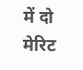में दो मेरिट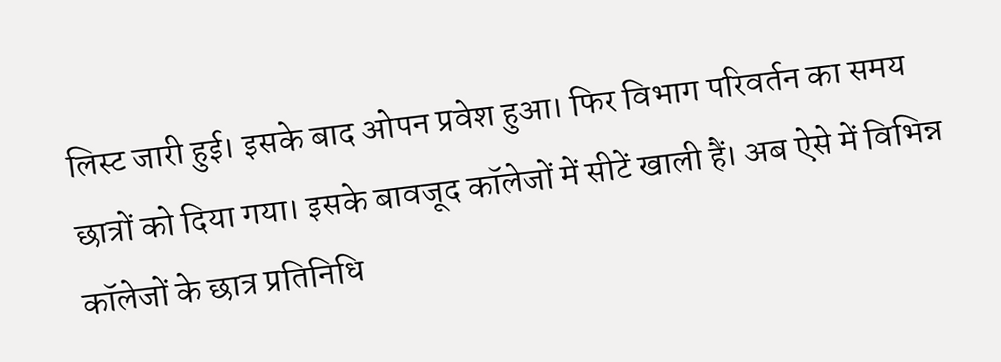लिस्ट जारी हुई। इसके बाद ओपन प्रवेश हुआ। फिर विभाग परिवर्तन का समय छात्रों को दिया गया। इसके बावजूद कॉलेजों में सीटें खाली हैं। अब ऐसे में विभिन्न कॉलेजों के छात्र प्रतिनिधि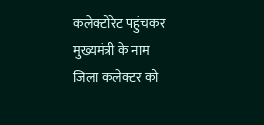कलेक्टोरेट पहुंचकर मुख्यमंत्री के नाम जिला कलेक्टर को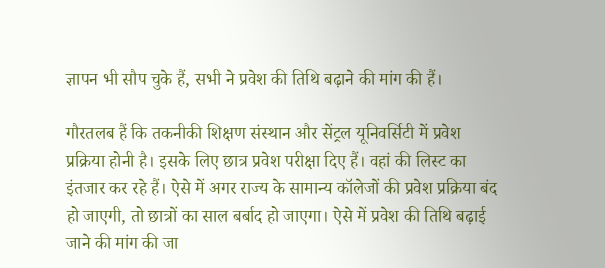ज्ञापन भी सौप चुके हैं, सभी ने प्रवेश की तिथि बढ़ाने की मांग की हैं।

गौरतलब हैं कि तकनीकी शिक्षण संस्थान और सेंट्रल यूनिवर्सिटी में प्रवेश प्रक्रिया होनी है। इसके लिए छात्र प्रवेश परीक्षा दिए हैं। वहां की लिस्ट का इंतजार कर रहे हैं। ऐसे में अगर राज्य के सामान्य कॉलेजों की प्रवेश प्रक्रिया बंद हो जाएगी, तो छात्रों का साल बर्बाद हो जाएगा। ऐसे में प्रवेश की तिथि बढ़ाई जाने की मांग की जा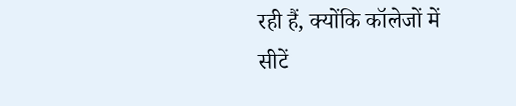रही हैं, क्योंकि कॉलेजों में सीटें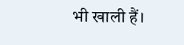भी खाली हैं।